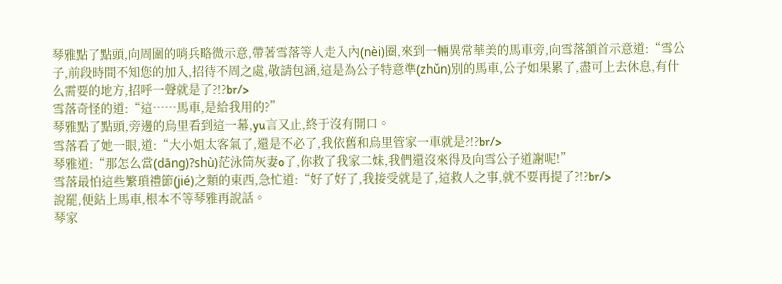琴雅點了點頭,向周圍的哨兵略微示意,帶著雪落等人走入內(nèi)圈,來到一輛異常華美的馬車旁,向雪落頷首示意道:“雪公子,前段時間不知您的加入,招待不周之處,敬請包涵,這是為公子特意準(zhǔn)別的馬車,公子如果累了,盡可上去休息,有什么需要的地方,招呼一聲就是了?!?br/>
雪落奇怪的道:“這……馬車,是給我用的?”
琴雅點了點頭,旁邊的烏里看到這一幕,yu言又止,終于沒有開口。
雪落看了她一眼,道:“大小姐太客氣了,還是不必了,我依舊和烏里管家一車就是?!?br/>
琴雅道:“那怎么當(dāng)?shù)茫泳筒灰妻o了,你救了我家二妹,我們還沒來得及向雪公子道謝呢!”
雪落最怕這些繁瑣禮節(jié)之類的東西,急忙道:“好了好了,我接受就是了,這救人之事,就不要再提了?!?br/>
說罷,便鉆上馬車,根本不等琴雅再說話。
琴家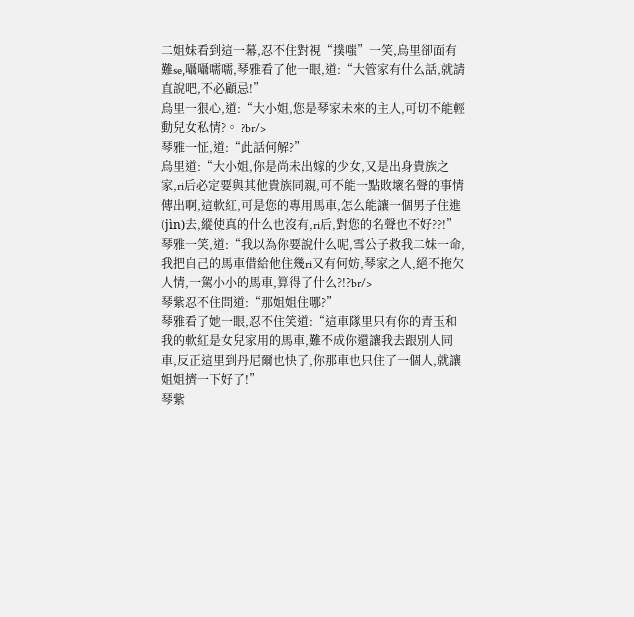二姐妹看到這一幕,忍不住對視“撲嗤”一笑,烏里卻面有難se,囁囁嚅嚅,琴雅看了他一眼,道:“大管家有什么話,就請直說吧,不必顧忌!”
烏里一狠心,道:“大小姐,您是琴家未來的主人,可切不能輕動兒女私情?。 ?br/>
琴雅一怔,道:“此話何解?”
烏里道:“大小姐,你是尚未出嫁的少女,又是出身貴族之家,ri后必定要與其他貴族同親,可不能一點敗壞名聲的事情傳出啊,這軟紅,可是您的專用馬車,怎么能讓一個男子住進(jìn)去,縱使真的什么也沒有,ri后,對您的名聲也不好??!”
琴雅一笑,道:“我以為你要說什么呢,雪公子救我二妹一命,我把自己的馬車借給他住幾ri又有何妨,琴家之人,絕不拖欠人情,一駕小小的馬車,算得了什么?!?br/>
琴紫忍不住問道:“那姐姐住哪?”
琴雅看了她一眼,忍不住笑道:“這車隊里只有你的青玉和我的軟紅是女兒家用的馬車,難不成你還讓我去跟別人同車,反正這里到丹尼爾也快了,你那車也只住了一個人,就讓姐姐擠一下好了!”
琴紫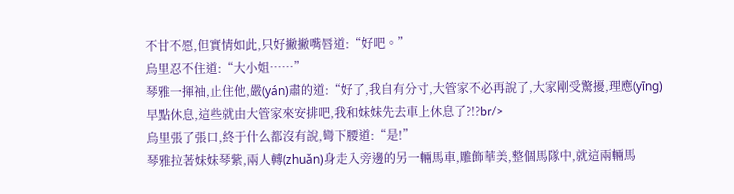不甘不愿,但實情如此,只好撇撇嘴唇道:“好吧。”
烏里忍不住道:“大小姐……”
琴雅一揮袖,止住他,嚴(yán)肅的道:“好了,我自有分寸,大管家不必再說了,大家剛受驚擾,理應(yīng)早點休息,這些就由大管家來安排吧,我和妹妹先去車上休息了?!?br/>
烏里張了張口,終于什么都沒有說,彎下腰道:“是!”
琴雅拉著妹妹琴紫,兩人轉(zhuǎn)身走入旁邊的另一輛馬車,雕飾華美,整個馬隊中,就這兩輛馬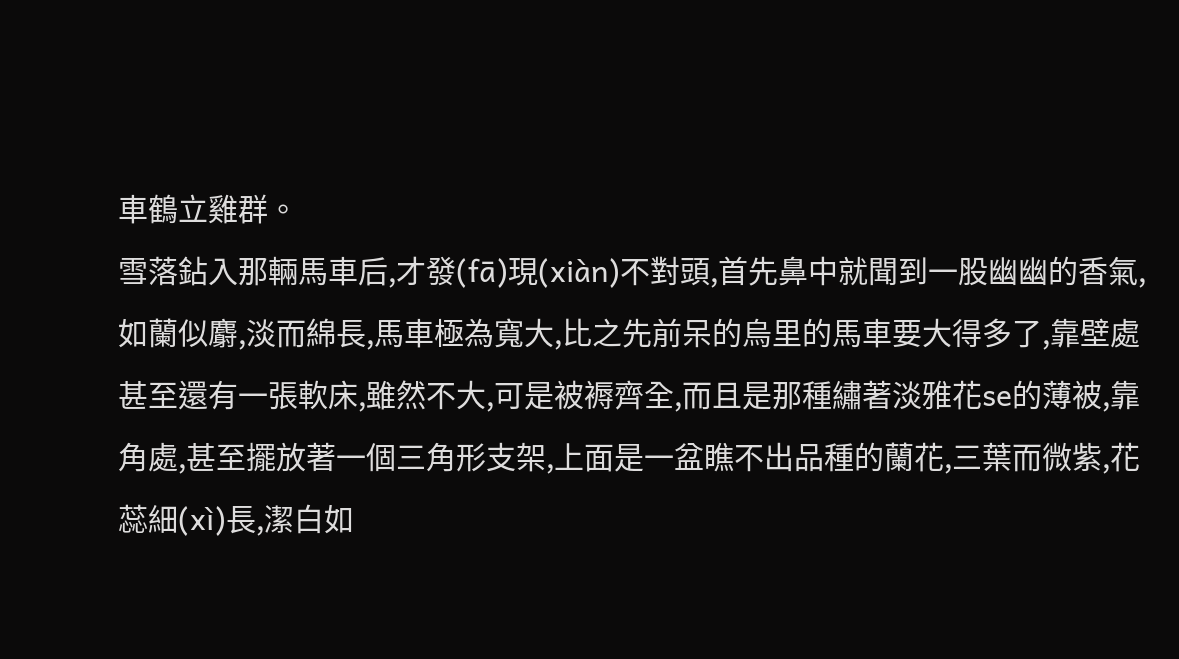車鶴立雞群。
雪落鉆入那輛馬車后,才發(fā)現(xiàn)不對頭,首先鼻中就聞到一股幽幽的香氣,如蘭似麝,淡而綿長,馬車極為寬大,比之先前呆的烏里的馬車要大得多了,靠壁處甚至還有一張軟床,雖然不大,可是被褥齊全,而且是那種繡著淡雅花se的薄被,靠角處,甚至擺放著一個三角形支架,上面是一盆瞧不出品種的蘭花,三葉而微紫,花蕊細(xì)長,潔白如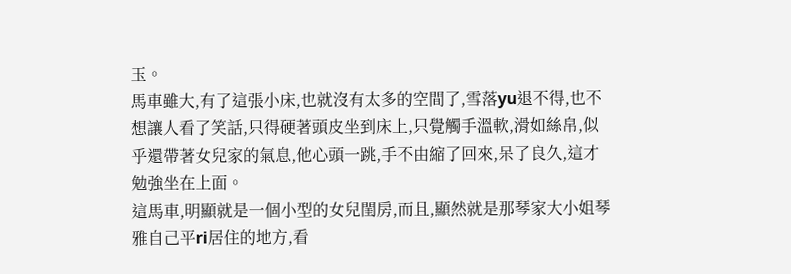玉。
馬車雖大,有了這張小床,也就沒有太多的空間了,雪落yu退不得,也不想讓人看了笑話,只得硬著頭皮坐到床上,只覺觸手溫軟,滑如絲帛,似乎還帶著女兒家的氣息,他心頭一跳,手不由縮了回來,呆了良久,這才勉強坐在上面。
這馬車,明顯就是一個小型的女兒閨房,而且,顯然就是那琴家大小姐琴雅自己平ri居住的地方,看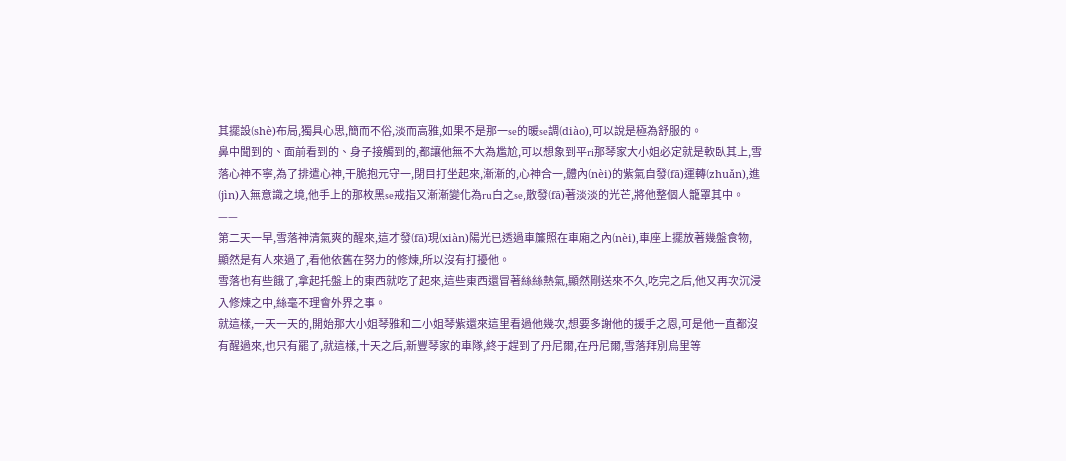其擺設(shè)布局,獨具心思,簡而不俗,淡而高雅,如果不是那一se的暖se調(diào),可以說是極為舒服的。
鼻中聞到的、面前看到的、身子接觸到的,都讓他無不大為尷尬,可以想象到平ri那琴家大小姐必定就是軟臥其上,雪落心神不寧,為了排遣心神,干脆抱元守一,閉目打坐起來,漸漸的,心神合一,體內(nèi)的紫氣自發(fā)運轉(zhuǎn),進(jìn)入無意識之境,他手上的那枚黑se戒指又漸漸變化為ru白之se,散發(fā)著淡淡的光芒,將他整個人籠罩其中。
——
第二天一早,雪落神清氣爽的醒來,這才發(fā)現(xiàn)陽光已透過車簾照在車廂之內(nèi),車座上擺放著幾盤食物,顯然是有人來過了,看他依舊在努力的修煉,所以沒有打擾他。
雪落也有些餓了,拿起托盤上的東西就吃了起來,這些東西還冒著絲絲熱氣,顯然剛送來不久,吃完之后,他又再次沉浸入修煉之中,絲毫不理會外界之事。
就這樣,一天一天的,開始那大小姐琴雅和二小姐琴紫還來這里看過他幾次,想要多謝他的援手之恩,可是他一直都沒有醒過來,也只有罷了,就這樣,十天之后,新豐琴家的車隊,終于趕到了丹尼爾,在丹尼爾,雪落拜別烏里等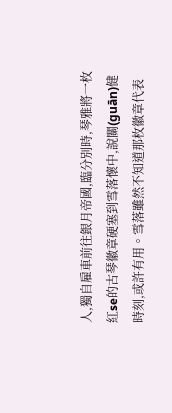人,獨自雇車前往銀月帝國,臨分別時,琴雅將一枚紅se的古琴徽章硬塞到雪落懷中,說關(guān)健時刻,或許有用。雪落雖然不知道那枚徽章代表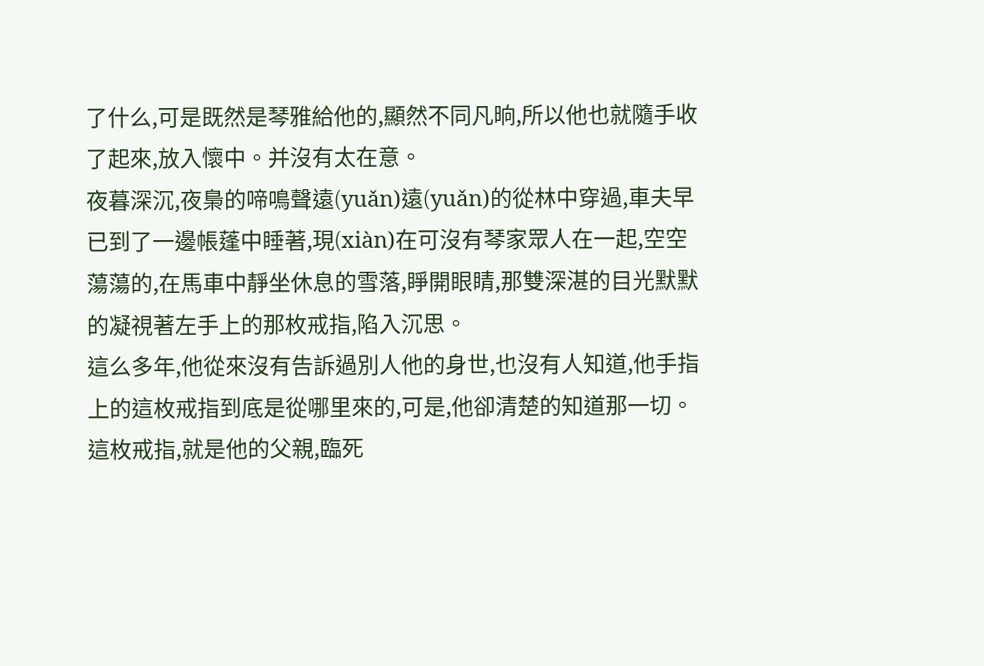了什么,可是既然是琴雅給他的,顯然不同凡晌,所以他也就隨手收了起來,放入懷中。并沒有太在意。
夜暮深沉,夜梟的啼鳴聲遠(yuǎn)遠(yuǎn)的從林中穿過,車夫早已到了一邊帳蓬中睡著,現(xiàn)在可沒有琴家眾人在一起,空空蕩蕩的,在馬車中靜坐休息的雪落,睜開眼睛,那雙深湛的目光默默的凝視著左手上的那枚戒指,陷入沉思。
這么多年,他從來沒有告訴過別人他的身世,也沒有人知道,他手指上的這枚戒指到底是從哪里來的,可是,他卻清楚的知道那一切。
這枚戒指,就是他的父親,臨死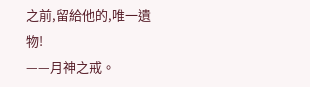之前,留給他的,唯一遺物!
——月神之戒。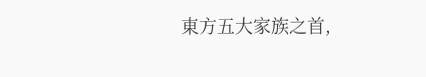東方五大家族之首,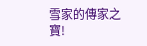雪家的傳家之寶!